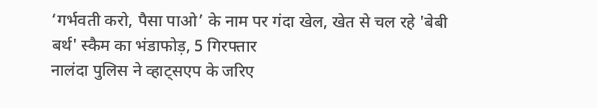‘गर्भवती करो, पैसा पाओ’ के नाम पर गंदा खेल, खेत से चल रहे 'बेबी बर्थ' स्कैम का भंडाफोड़, 5 गिरफ्तार
नालंदा पुलिस ने व्हाट्सएप के जरिए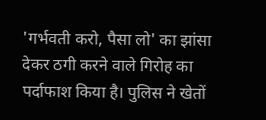'गर्भवती करो, पैसा लो' का झांसा देकर ठगी करने वाले गिरोह का पर्दाफाश किया है। पुलिस ने खेतों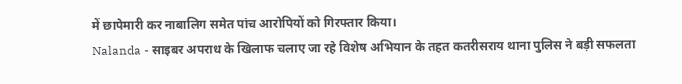में छापेमारी कर नाबालिग समेत पांच आरोपियों को गिरफ्तार किया।
Nalanda - साइबर अपराध के खिलाफ चलाए जा रहे विशेष अभियान के तहत कतरीसराय थाना पुलिस ने बड़ी सफलता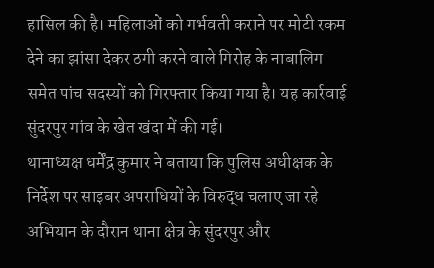हासिल की है। महिलाओं को गर्भवती कराने पर मोटी रकम देने का झांसा देकर ठगी करने वाले गिरोह के नाबालिग समेत पांच सदस्यों को गिरफ्तार किया गया है। यह कार्रवाई सुंदरपुर गांव के खेत खंदा में की गई।
थानाध्यक्ष धर्मेंद्र कुमार ने बताया कि पुलिस अधीक्षक के निर्देश पर साइबर अपराधियों के विरुद्ध चलाए जा रहे अभियान के दौरान थाना क्षेत्र के सुंदरपुर और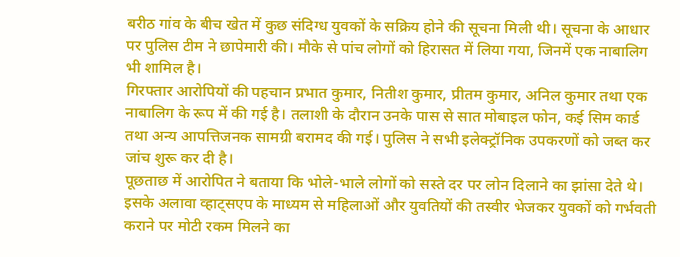बरीठ गांव के बीच खेत में कुछ संदिग्ध युवकों के सक्रिय होने की सूचना मिली थी। सूचना के आधार पर पुलिस टीम ने छापेमारी की। मौके से पांच लोगों को हिरासत में लिया गया, जिनमें एक नाबालिग भी शामिल है।
गिरफ्तार आरोपियों की पहचान प्रभात कुमार, नितीश कुमार, प्रीतम कुमार, अनिल कुमार तथा एक नाबालिग के रूप में की गई है। तलाशी के दौरान उनके पास से सात मोबाइल फोन, कई सिम कार्ड तथा अन्य आपत्तिजनक सामग्री बरामद की गई। पुलिस ने सभी इलेक्ट्रॉनिक उपकरणों को जब्त कर जांच शुरू कर दी है।
पूछताछ में आरोपित ने बताया कि भोले-भाले लोगों को सस्ते दर पर लोन दिलाने का झांसा देते थे। इसके अलावा व्हाट्सएप के माध्यम से महिलाओं और युवतियों की तस्वीर भेजकर युवकों को गर्भवती कराने पर मोटी रकम मिलने का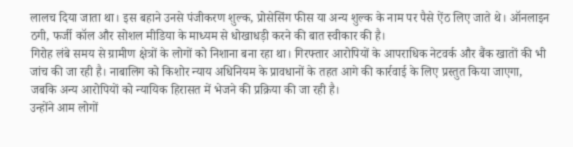लालच दिया जाता था। इस बहाने उनसे पंजीकरण शुल्क, प्रोसेसिंग फीस या अन्य शुल्क के नाम पर पैसे ऐंठ लिए जाते थे। ऑनलाइन ठगी, फर्जी कॉल और सोशल मीडिया के माध्यम से धोखाधड़ी करने की बात स्वीकार की है।
गिरोह लंबे समय से ग्रामीण क्षेत्रों के लोगों को निशाना बना रहा था। गिरफ्तार आरोपियों के आपराधिक नेटवर्क और बैंक खातों की भी जांच की जा रही है। नाबालिग को किशोर न्याय अधिनियम के प्रावधानों के तहत आगे की कार्रवाई के लिए प्रस्तुत किया जाएगा, जबकि अन्य आरोपियों को न्यायिक हिरासत में भेजने की प्रक्रिया की जा रही है।
उन्होंने आम लोगों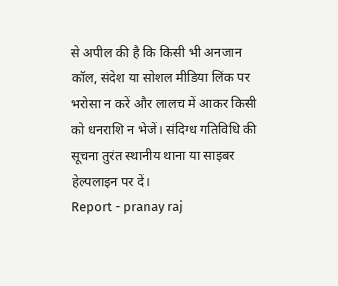से अपील की है कि किसी भी अनजान कॉल, संदेश या सोशल मीडिया लिंक पर भरोसा न करें और लालच में आकर किसी को धनराशि न भेजें। संदिग्ध गतिविधि की सूचना तुरंत स्थानीय थाना या साइबर हेल्पलाइन पर दें।
Report - pranay raj